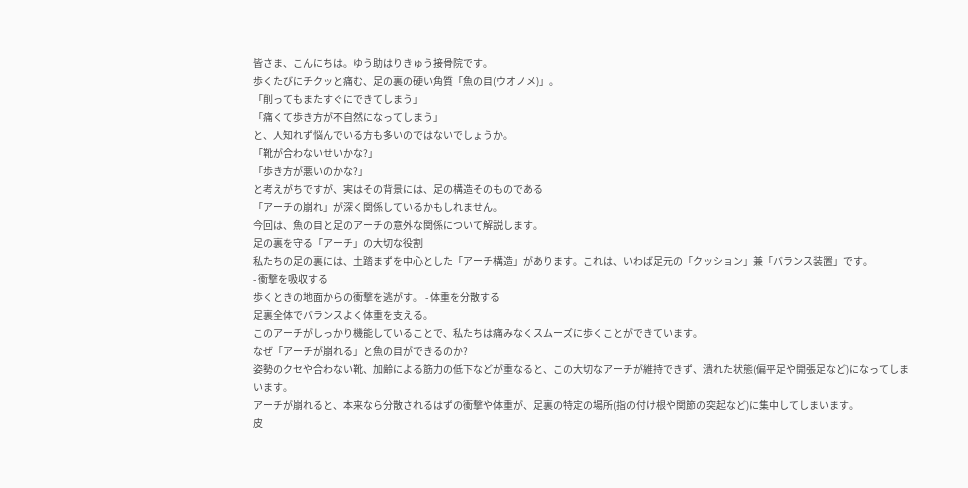皆さま、こんにちは。ゆう助はりきゅう接骨院です。
歩くたびにチクッと痛む、足の裏の硬い角質「魚の目(ウオノメ)」。
「削ってもまたすぐにできてしまう」
「痛くて歩き方が不自然になってしまう」
と、人知れず悩んでいる方も多いのではないでしょうか。
「靴が合わないせいかな?」
「歩き方が悪いのかな?」
と考えがちですが、実はその背景には、足の構造そのものである
「アーチの崩れ」が深く関係しているかもしれません。
今回は、魚の目と足のアーチの意外な関係について解説します。
足の裏を守る「アーチ」の大切な役割
私たちの足の裏には、土踏まずを中心とした「アーチ構造」があります。これは、いわば足元の「クッション」兼「バランス装置」です。
- 衝撃を吸収する
歩くときの地面からの衝撃を逃がす。 - 体重を分散する
足裏全体でバランスよく体重を支える。
このアーチがしっかり機能していることで、私たちは痛みなくスムーズに歩くことができています。
なぜ「アーチが崩れる」と魚の目ができるのか?
姿勢のクセや合わない靴、加齢による筋力の低下などが重なると、この大切なアーチが維持できず、潰れた状態(偏平足や開張足など)になってしまいます。
アーチが崩れると、本来なら分散されるはずの衝撃や体重が、足裏の特定の場所(指の付け根や関節の突起など)に集中してしまいます。
皮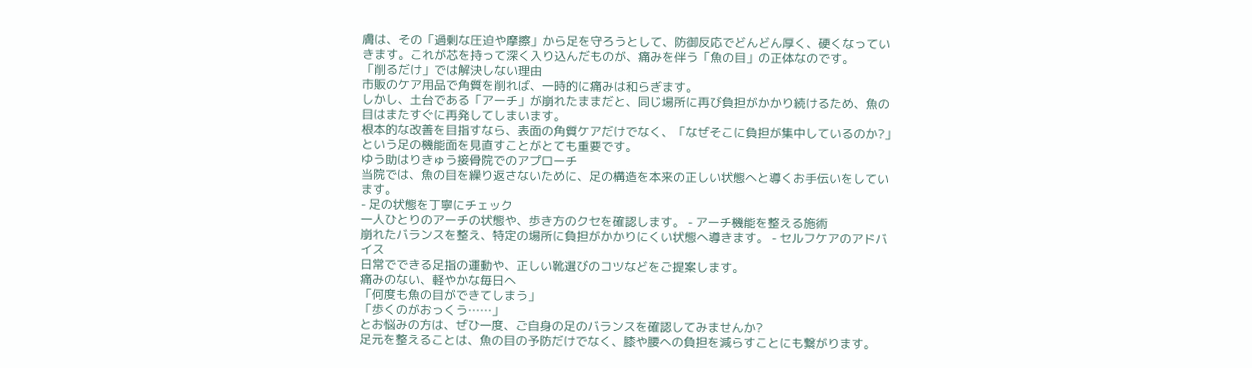膚は、その「過剰な圧迫や摩擦」から足を守ろうとして、防御反応でどんどん厚く、硬くなっていきます。これが芯を持って深く入り込んだものが、痛みを伴う「魚の目」の正体なのです。
「削るだけ」では解決しない理由
市販のケア用品で角質を削れば、一時的に痛みは和らぎます。
しかし、土台である「アーチ」が崩れたままだと、同じ場所に再び負担がかかり続けるため、魚の目はまたすぐに再発してしまいます。
根本的な改善を目指すなら、表面の角質ケアだけでなく、「なぜそこに負担が集中しているのか?」という足の機能面を見直すことがとても重要です。
ゆう助はりきゅう接骨院でのアプローチ
当院では、魚の目を繰り返さないために、足の構造を本来の正しい状態へと導くお手伝いをしています。
- 足の状態を丁寧にチェック
一人ひとりのアーチの状態や、歩き方のクセを確認します。 - アーチ機能を整える施術
崩れたバランスを整え、特定の場所に負担がかかりにくい状態へ導きます。 - セルフケアのアドバイス
日常でできる足指の運動や、正しい靴選びのコツなどをご提案します。
痛みのない、軽やかな毎日へ
「何度も魚の目ができてしまう」
「歩くのがおっくう……」
とお悩みの方は、ぜひ一度、ご自身の足のバランスを確認してみませんか?
足元を整えることは、魚の目の予防だけでなく、膝や腰への負担を減らすことにも繋がります。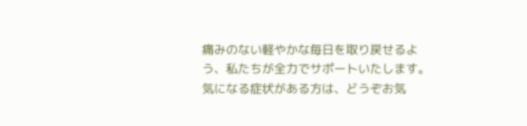痛みのない軽やかな毎日を取り戻せるよう、私たちが全力でサポートいたします。
気になる症状がある方は、どうぞお気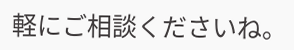軽にご相談くださいね。